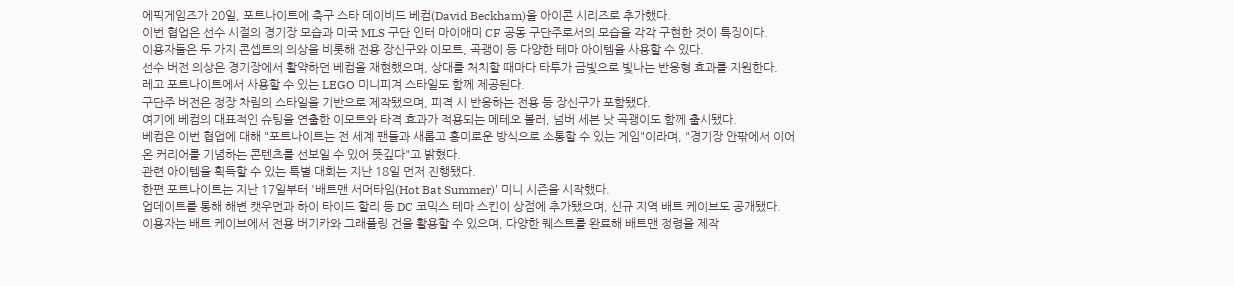에픽게임즈가 20일, 포트나이트에 축구 스타 데이비드 베컴(David Beckham)을 아이콘 시리즈로 추가했다.
이번 협업은 선수 시절의 경기장 모습과 미국 MLS 구단 인터 마이애미 CF 공동 구단주로서의 모습을 각각 구현한 것이 특징이다.
이용자들은 두 가지 콘셉트의 의상을 비롯해 전용 장신구와 이모트, 곡괭이 등 다양한 테마 아이템을 사용할 수 있다.
선수 버전 의상은 경기장에서 활약하던 베컴을 재현했으며, 상대를 처치할 때마다 타투가 금빛으로 빛나는 반응형 효과를 지원한다.
레고 포트나이트에서 사용할 수 있는 LEGO 미니피겨 스타일도 함께 제공된다.
구단주 버전은 정장 차림의 스타일을 기반으로 제작됐으며, 피격 시 반응하는 전용 등 장신구가 포함됐다.
여기에 베컴의 대표적인 슈팅을 연출한 이모트와 타격 효과가 적용되는 메테오 볼러, 넘버 세븐 낫 곡괭이도 함께 출시됐다.
베컴은 이번 협업에 대해 "포트나이트는 전 세계 팬들과 새롭고 흥미로운 방식으로 소통할 수 있는 게임"이라며, "경기장 안팎에서 이어온 커리어를 기념하는 콘텐츠를 선보일 수 있어 뜻깊다"고 밝혔다.
관련 아이템을 획득할 수 있는 특별 대회는 지난 18일 먼저 진행됐다.
한편 포트나이트는 지난 17일부터 '배트맨 서머타임(Hot Bat Summer)' 미니 시즌을 시작했다.
업데이트를 통해 해변 캣우먼과 하이 타이드 할리 등 DC 코믹스 테마 스킨이 상점에 추가됐으며, 신규 지역 배트 케이브도 공개됐다.
이용자는 배트 케이브에서 전용 버기카와 그래플링 건을 활용할 수 있으며, 다양한 퀘스트를 완료해 배트맨 정령을 제작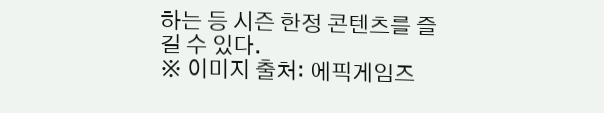하는 등 시즌 한정 콘텐츠를 즐길 수 있다.
※ 이미지 출처: 에픽게임즈